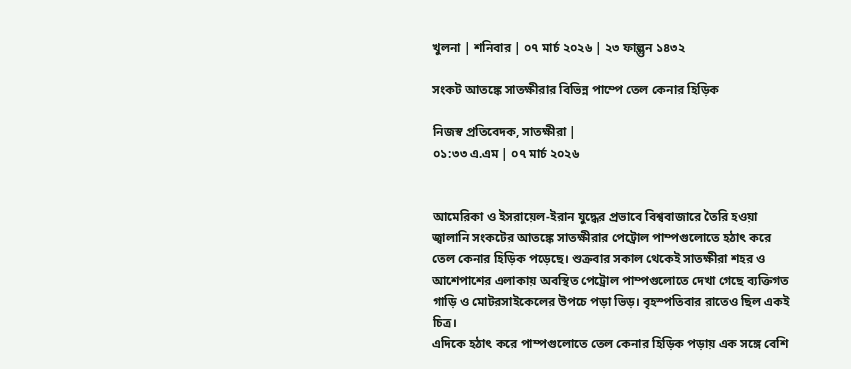খুলনা | শনিবার | ০৭ মার্চ ২০২৬ | ২৩ ফাল্গুন ১৪৩২

সংকট আতঙ্কে সাতক্ষীরার বিভিন্ন পাম্পে তেল কেনার হিড়িক

নিজস্ব প্রতিবেদক, সাতক্ষীরা |
০১:৩৩ এ.এম | ০৭ মার্চ ২০২৬


আমেরিকা ও ইসরায়েল-ইরান যুদ্ধের প্রভাবে বিশ্ববাজারে তৈরি হওয়া জ্বালানি সংকটের আতঙ্কে সাতক্ষীরার পেট্রোল পাম্পগুলোতে হঠাৎ করে তেল কেনার হিড়িক পড়েছে। শুক্রবার সকাল থেকেই সাতক্ষীরা শহর ও আশেপাশের এলাকায় অবস্থিত পেট্রোল পাম্পগুলোতে দেখা গেছে ব্যক্তিগত গাড়ি ও মোটরসাইকেলের উপচে পড়া ভিড়। বৃহস্পতিবার রাতেও ছিল একই চিত্র।
এদিকে হঠাৎ করে পাম্পগুলোতে তেল কেনার হিড়িক পড়ায় এক সঙ্গে বেশি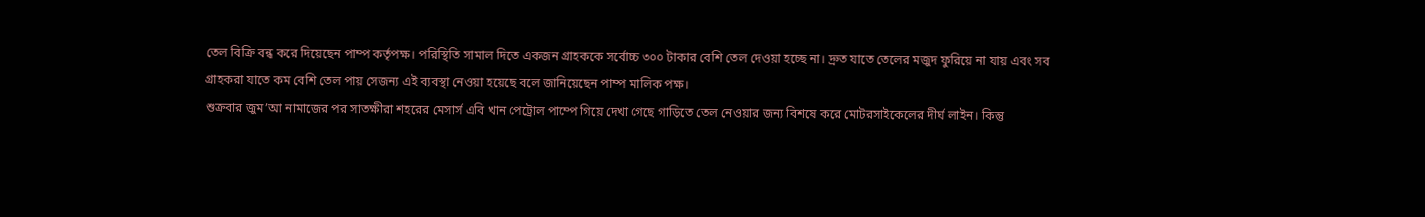তেল বিক্রি বন্ধ করে দিয়েছেন পাম্প কর্তৃপক্ষ। পরিস্থিতি সামাল দিতে একজন গ্রাহককে সর্বোচ্চ ৩০০ টাকার বেশি তেল দেওয়া হচ্ছে না। দ্রুত যাতে তেলের মজুদ ফুরিয়ে না যায় এবং সব গ্রাহকরা যাতে কম বেশি তেল পায় সেজন্য এই ব্যবস্থা নেওয়া হয়েছে বলে জানিয়েছেন পাম্প মালিক পক্ষ।
শুক্রবার জুম’আ নামাজের পর সাতক্ষীরা শহরের মেসার্স এবি খান পেট্রোল পাম্পে গিয়ে দেখা গেছে গাড়িতে তেল নেওয়ার জন্য বিশষে করে মোটরসাইকেলের দীর্ঘ লাইন। কিন্তু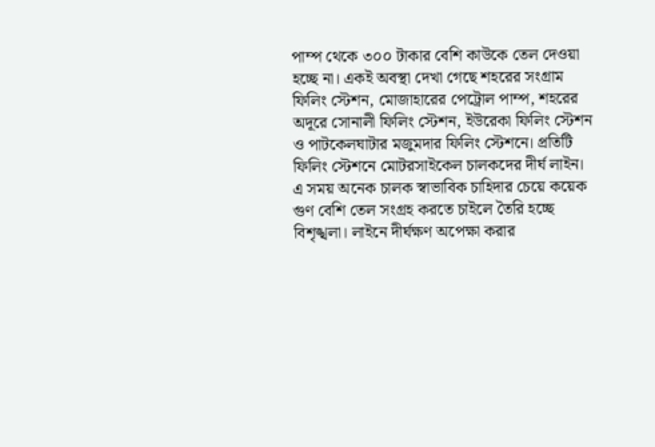পাম্প থেকে ৩০০ টাকার বেশি কাউকে তেল দেওয়া হচ্ছে না। একই অবস্থা দেখা গেছে শহরের সংগ্রাম ফিলিং স্টেশন, মোজাহারের পেট্রোল পাম্প, শহরের অদূরে সোনালী ফিলিং স্টেশন, ইউরেকা ফিলিং স্টেশন ও পাটকেলঘাটার মজুমদার ফিলিং স্টেশনে। প্রতিটি ফিলিং স্টেশনে মোটরসাইকেল চালকদের দীর্ঘ লাইন। এ সময় অনেক চালক স্বাভাবিক চাহিদার চেয়ে কয়েক গুণ বেশি তেল সংগ্রহ করতে চাইলে তৈরি হচ্ছে বিশৃঙ্খলা। লাইনে দীর্ঘক্ষণ অপেক্ষা করার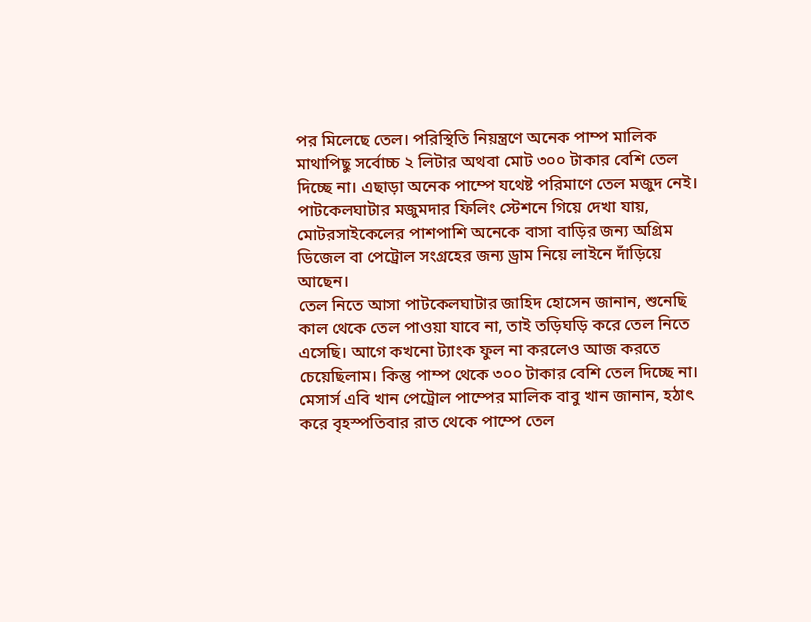পর মিলেছে তেল। পরিস্থিতি নিয়ন্ত্রণে অনেক পাম্প মালিক মাথাপিছু সর্বোচ্চ ২ লিটার অথবা মোট ৩০০ টাকার বেশি তেল দিচ্ছে না। এছাড়া অনেক পাম্পে যথেষ্ট পরিমাণে তেল মজুদ নেই।
পাটকেলঘাটার মজুমদার ফিলিং স্টেশনে গিয়ে দেখা যায়, মোটরসাইকেলের পাশপাশি অনেকে বাসা বাড়ির জন্য অগ্রিম ডিজেল বা পেট্রোল সংগ্রহের জন্য ড্রাম নিয়ে লাইনে দাঁড়িয়ে আছেন।
তেল নিতে আসা পাটকেলঘাটার জাহিদ হোসেন জানান, শুনেছি কাল থেকে তেল পাওয়া যাবে না, তাই তড়িঘড়ি করে তেল নিতে এসেছি। আগে কখনো ট্যাংক ফুল না করলেও আজ করতে চেয়েছিলাম। কিন্তু পাম্প থেকে ৩০০ টাকার বেশি তেল দিচ্ছে না।
মেসার্স এবি খান পেট্রোল পাম্পের মালিক বাবু খান জানান, হঠাৎ করে বৃহস্পতিবার রাত থেকে পাম্পে তেল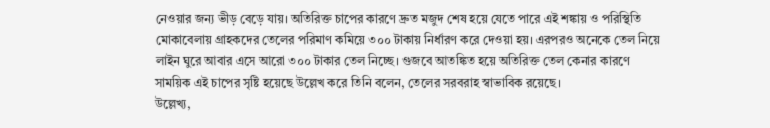নেওয়ার জন্য ভীড় বেড়ে যায়। অতিরিক্ত চাপের কারণে দ্রুত মজুদ শেষ হয়ে যেতে পারে এই শঙ্কায় ও পরিস্থিতি মোকাবেলায় গ্রাহকদের তেলের পরিমাণ কমিয়ে ৩০০ টাকায় নির্ধারণ করে দেওয়া হয়। এরপরও অনেকে তেল নিয়ে লাইন ঘুরে আবার এসে আরো ৩০০ টাকার তেল নিচ্ছে। গুজবে আতঙ্কিত হয়ে অতিরিক্ত তেল কেনার কারণে সাময়িক এই চাপের সৃষ্টি হয়েছে উল্লেখ করে তিনি বলেন, তেলের সরবরাহ স্বাভাবিক রয়েছে।
উল্লেখ্য,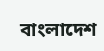বাংলাদেশ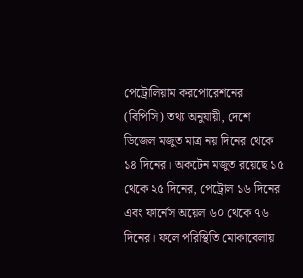পেট্রোলিয়াম করপোরেশনের (বিপিসি) তথ্য অনুযায়ী, দেশে ডিজেল মজুত মাত্র নয় দিনের থেকে ১৪ দিনের। অকটেন মজুত রয়েছে ১৫ থেকে ২৫ দিনের, পেট্রোল ১৬ দিনের এবং ফার্নেস অয়েল ৬০ থেকে ৭৬ দিনের। ফলে পরিস্থিতি মোকাবেলায়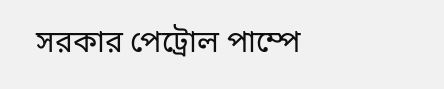সরকার পেট্রোল পাম্পে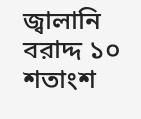জ্বালানি বরাদ্দ ১০ শতাংশ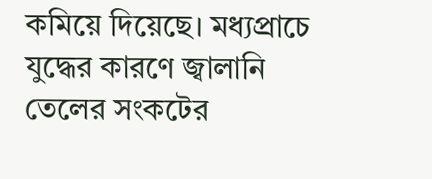কমিয়ে দিয়েছে। মধ্যপ্রাচে যুদ্ধের কারণে জ্বালানি তেলের সংকটের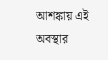আশঙ্কায় এই অবস্থার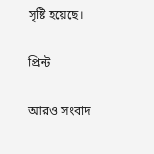সৃষ্টি হয়েছে।

প্রিন্ট

আরও সংবাদ